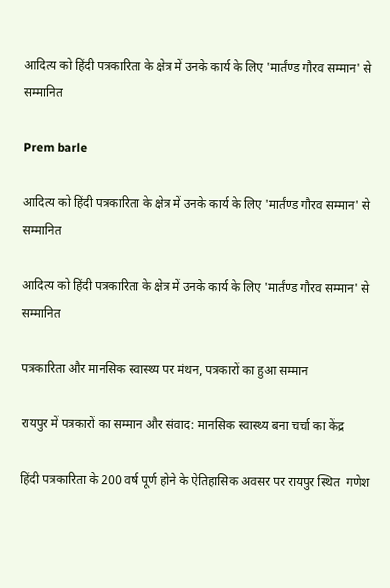आदित्य को हिंदी पत्रकारिता के क्षेत्र में उनके कार्य के लिए 'मार्तंण्ड गौरव सम्मान' से सम्मानित

Prem barle

आदित्य को हिंदी पत्रकारिता के क्षेत्र में उनके कार्य के लिए 'मार्तंण्ड गौरव सम्मान' से सम्मानित

आदित्य को हिंदी पत्रकारिता के क्षेत्र में उनके कार्य के लिए 'मार्तंण्ड गौरव सम्मान' से सम्मानित

पत्रकारिता और मानसिक स्वास्थ्य पर मंथन, पत्रकारों का हुआ सम्मान

रायपुर में पत्रकारों का सम्मान और संवाद: मानसिक स्वास्थ्य बना चर्चा का केंद्र

हिंदी पत्रकारिता के 200 वर्ष पूर्ण होने के ऐतिहासिक अवसर पर रायपुर स्थित  गणेश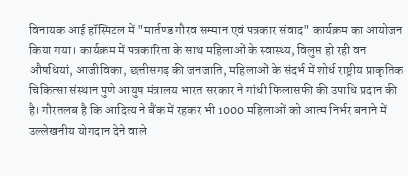विनायक आई हॉस्पिटल में "मार्तण्ड गौरव सम्मान एवं पत्रकार संवाद" कार्यक्रम का आयोजन किया गया। कार्यक्रम में पत्रकारिता के साथ महिलाओं के स्वास्थ्य, विलुप्त हो रही वन औषधियां, आजीविका, छत्तीसगढ़ की जनजाति, महिलाओं के संदर्भ में शोर्ध राष्ट्रीय प्राकृतिक चिकित्सा संस्थान पुणे आयुष मंत्रालय भारत सरकार ने गांधी फिलासफी की उपाधि प्रदान की है। गौरतलब है कि आदित्य ने बैंक में रहकर भी 1000 महिलाओं को आत्म निर्भर बनाने में उल्लेखनीय योगदान देने वाले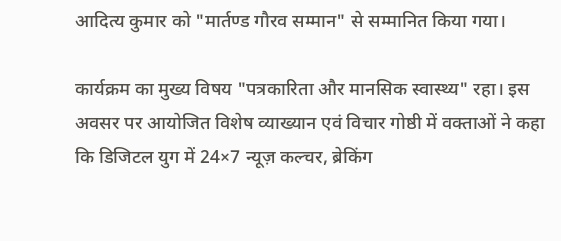आदित्य कुमार को "मार्तण्ड गौरव सम्मान" से सम्मानित किया गया।

कार्यक्रम का मुख्य विषय "पत्रकारिता और मानसिक स्वास्थ्य" रहा। इस अवसर पर आयोजित विशेष व्याख्यान एवं विचार गोष्ठी में वक्ताओं ने कहा कि डिजिटल युग में 24×7 न्यूज़ कल्चर, ब्रेकिंग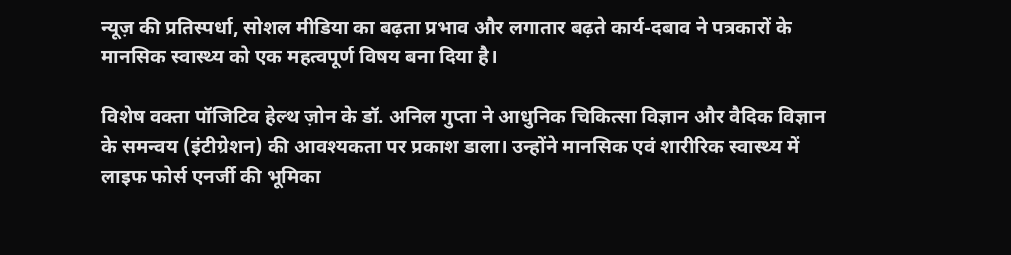न्यूज़ की प्रतिस्पर्धा, सोशल मीडिया का बढ़ता प्रभाव और लगातार बढ़ते कार्य-दबाव ने पत्रकारों के मानसिक स्वास्थ्य को एक महत्वपूर्ण विषय बना दिया है।

विशेष वक्ता पॉजिटिव हेल्थ ज़ोन के डॉ. अनिल गुप्ता ने आधुनिक चिकित्सा विज्ञान और वैदिक विज्ञान के समन्वय (इंटीग्रेशन) की आवश्यकता पर प्रकाश डाला। उन्होंने मानसिक एवं शारीरिक स्वास्थ्य में लाइफ फोर्स एनर्जी की भूमिका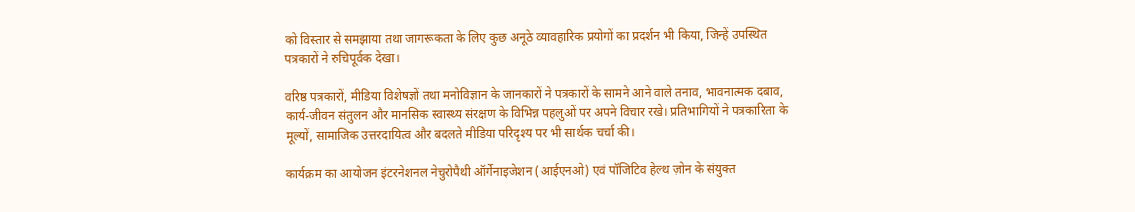को विस्तार से समझाया तथा जागरूकता के लिए कुछ अनूठे व्यावहारिक प्रयोगों का प्रदर्शन भी किया, जिन्हें उपस्थित पत्रकारों ने रुचिपूर्वक देखा।

वरिष्ठ पत्रकारों, मीडिया विशेषज्ञों तथा मनोविज्ञान के जानकारों ने पत्रकारों के सामने आने वाले तनाव, भावनात्मक दबाव, कार्य-जीवन संतुलन और मानसिक स्वास्थ्य संरक्षण के विभिन्न पहलुओं पर अपने विचार रखे। प्रतिभागियों ने पत्रकारिता के मूल्यों, सामाजिक उत्तरदायित्व और बदलते मीडिया परिदृश्य पर भी सार्थक चर्चा की।

कार्यक्रम का आयोजन इंटरनेशनल नेचुरोपैथी ऑर्गेनाइजेशन (आईएनओ) एवं पॉजिटिव हेल्थ ज़ोन के संयुक्त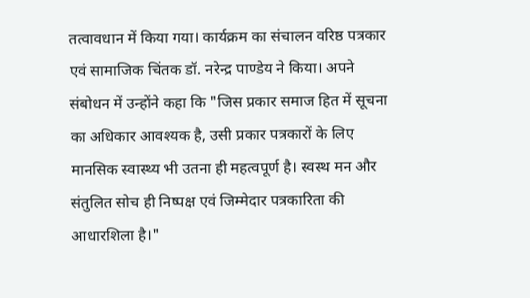तत्वावधान में किया गया। कार्यक्रम का संचालन वरिष्ठ पत्रकार एवं सामाजिक चिंतक डॉ. नरेन्द्र पाण्डेय ने किया। अपने संबोधन में उन्होंने कहा कि "जिस प्रकार समाज हित में सूचना का अधिकार आवश्यक है, उसी प्रकार पत्रकारों के लिए मानसिक स्वास्थ्य भी उतना ही महत्वपूर्ण है। स्वस्थ मन और संतुलित सोच ही निष्पक्ष एवं जिम्मेदार पत्रकारिता की आधारशिला है।"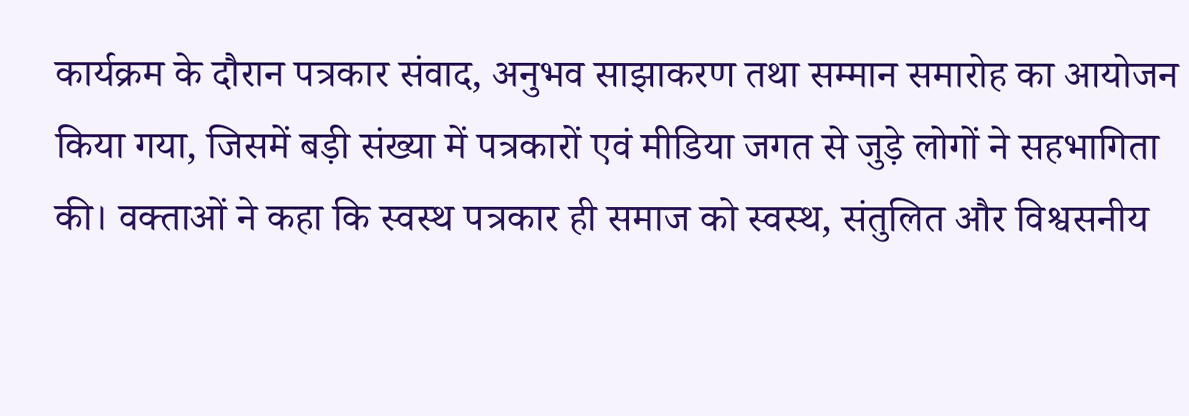कार्यक्रम के दौरान पत्रकार संवाद, अनुभव साझाकरण तथा सम्मान समारोह का आयोजन किया गया, जिसमें बड़ी संख्या में पत्रकारों एवं मीडिया जगत से जुड़े लोगों ने सहभागिता की। वक्ताओं ने कहा कि स्वस्थ पत्रकार ही समाज को स्वस्थ, संतुलित और विश्वसनीय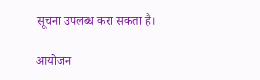सूचना उपलब्ध करा सकता है।

आयोजन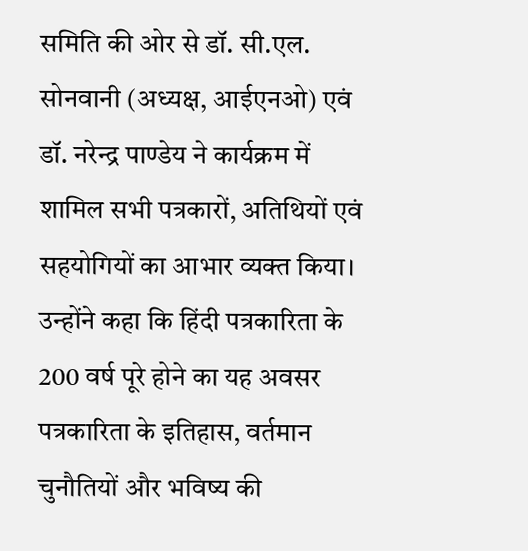समिति की ओर से डॉ. सी.एल. सोनवानी (अध्यक्ष, आईएनओ) एवं डॉ. नरेन्द्र पाण्डेय ने कार्यक्रम में शामिल सभी पत्रकारों, अतिथियों एवं सहयोगियों का आभार व्यक्त किया। उन्होंने कहा कि हिंदी पत्रकारिता के 200 वर्ष पूरे होने का यह अवसर पत्रकारिता के इतिहास, वर्तमान चुनौतियों और भविष्य की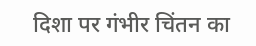दिशा पर गंभीर चिंतन का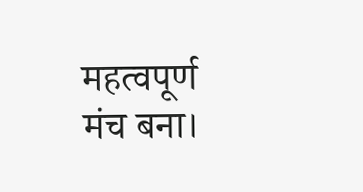महत्वपूर्ण मंच बना।